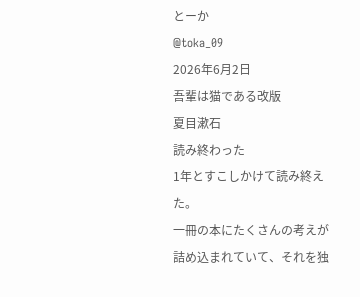とーか
@toka_09
2026年6月2日
吾輩は猫である改版
夏目漱石
読み終わった
1年とすこしかけて読み終えた。
一冊の本にたくさんの考えが詰め込まれていて、それを独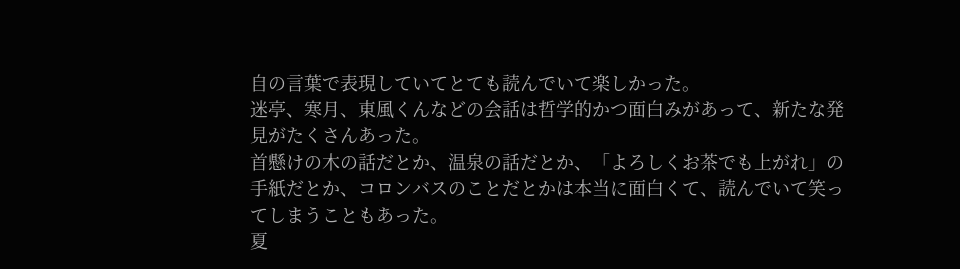自の言葉で表現していてとても読んでいて楽しかった。
迷亭、寒月、東風くんなどの会話は哲学的かつ面白みがあって、新たな発見がたくさんあった。
首懸けの木の話だとか、温泉の話だとか、「よろしくお茶でも上がれ」の手紙だとか、コロンバスのことだとかは本当に面白くて、読んでいて笑ってしまうこともあった。
夏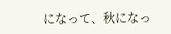になって、秋になっ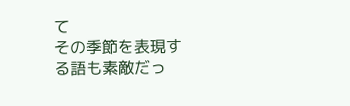て
その季節を表現する語も素敵だっ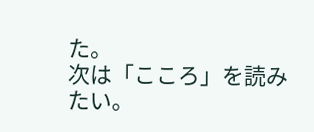た。
次は「こころ」を読みたい。